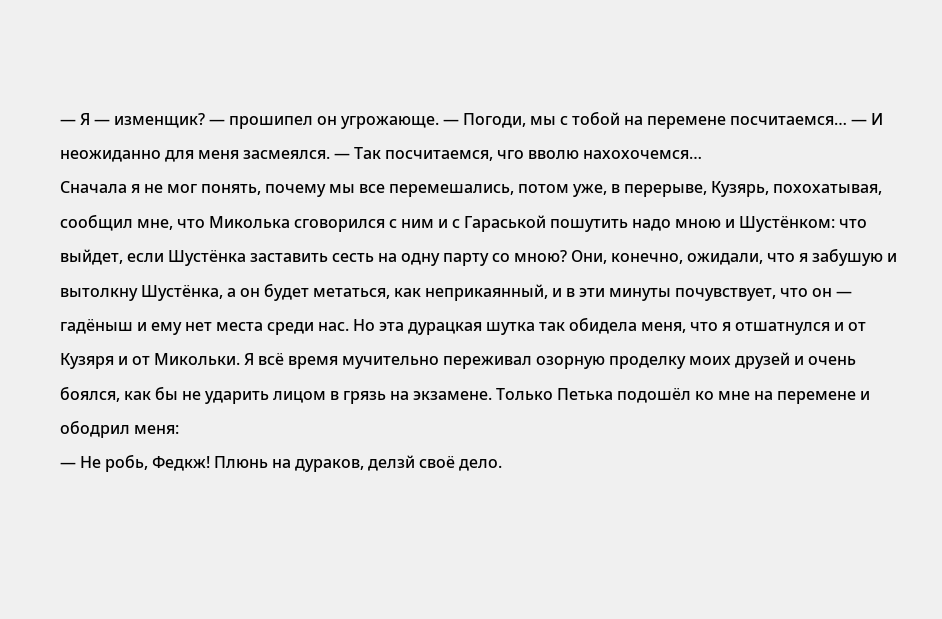— Я — изменщик? — прошипел он угрожающе. — Погоди, мы с тобой на перемене посчитаемся… — И неожиданно для меня засмеялся. — Так посчитаемся, чго вволю нахохочемся…
Сначала я не мог понять, почему мы все перемешались, потом уже, в перерыве, Кузярь, похохатывая, сообщил мне, что Миколька сговорился с ним и с Гараськой пошутить надо мною и Шустёнком: что выйдет, если Шустёнка заставить сесть на одну парту со мною? Они, конечно, ожидали, что я забушую и вытолкну Шустёнка, а он будет метаться, как неприкаянный, и в эти минуты почувствует, что он — гадёныш и ему нет места среди нас. Но эта дурацкая шутка так обидела меня, что я отшатнулся и от Кузяря и от Микольки. Я всё время мучительно переживал озорную проделку моих друзей и очень боялся, как бы не ударить лицом в грязь на экзамене. Только Петька подошёл ко мне на перемене и ободрил меня:
— Не робь, Федкж! Плюнь на дураков, делзй своё дело.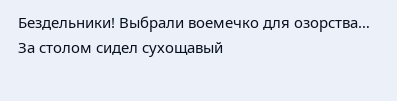Бездельники! Выбрали воемечко для озорства…
За столом сидел сухощавый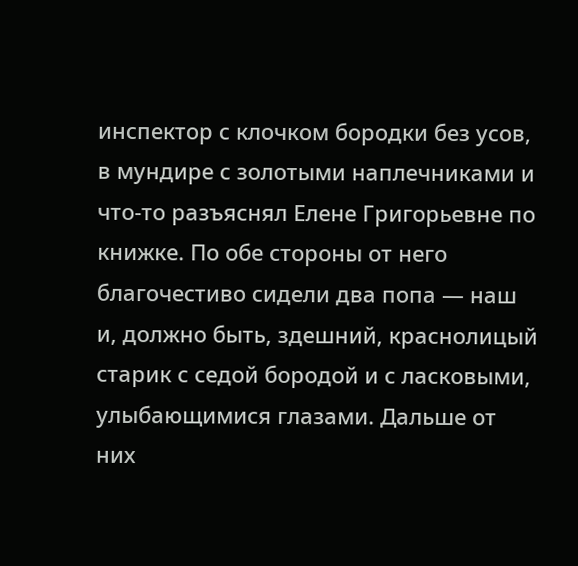инспектор с клочком бородки без усов, в мундире с золотыми наплечниками и что‑то разъяснял Елене Григорьевне по книжке. По обе стороны от него благочестиво сидели два попа — наш и, должно быть, здешний, краснолицый старик с седой бородой и с ласковыми, улыбающимися глазами. Дальше от них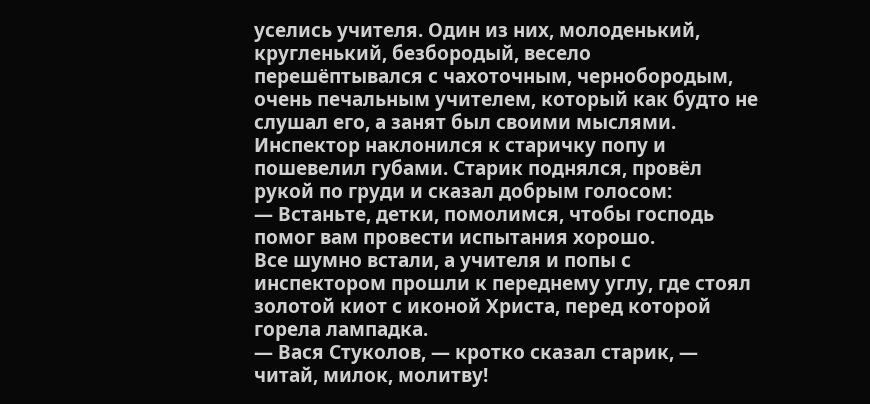уселись учителя. Один из них, молоденький, кругленький, безбородый, весело перешёптывался с чахоточным, чернобородым, очень печальным учителем, который как будто не слушал его, а занят был своими мыслями. Инспектор наклонился к старичку попу и пошевелил губами. Старик поднялся, провёл рукой по груди и сказал добрым голосом:
— Встаньте, детки, помолимся, чтобы господь помог вам провести испытания хорошо.
Все шумно встали, а учителя и попы с инспектором прошли к переднему углу, где стоял золотой киот с иконой Христа, перед которой горела лампадка.
— Вася Стуколов, — кротко сказал старик, — читай, милок, молитву!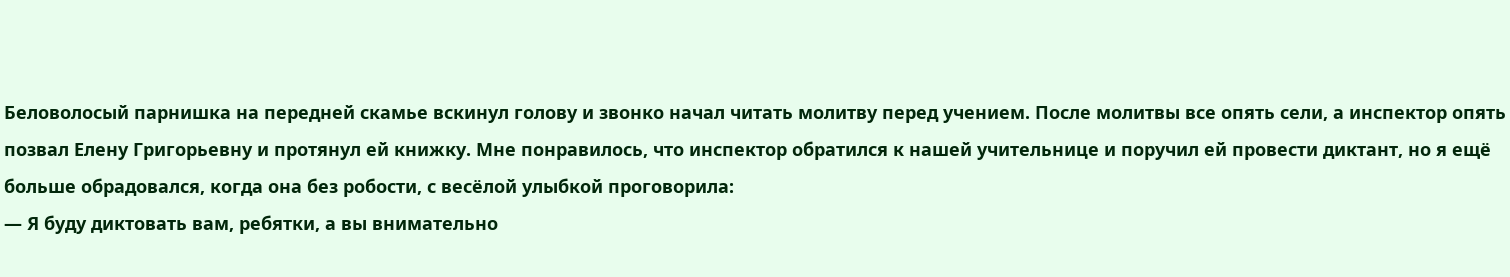Беловолосый парнишка на передней скамье вскинул голову и звонко начал читать молитву перед учением. После молитвы все опять сели, а инспектор опять позвал Елену Григорьевну и протянул ей книжку. Мне понравилось, что инспектор обратился к нашей учительнице и поручил ей провести диктант, но я ещё больше обрадовался, когда она без робости, с весёлой улыбкой проговорила:
— Я буду диктовать вам, ребятки, а вы внимательно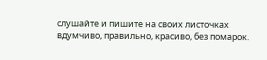слушайте и пишите на своих листочках вдумчиво, правильно, красиво, без помарок.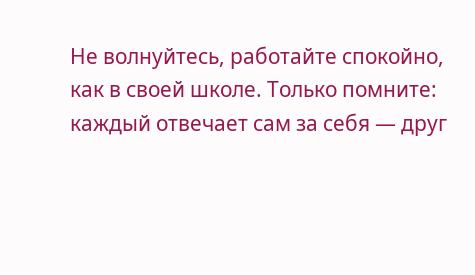Не волнуйтесь, работайте спокойно, как в своей школе. Только помните: каждый отвечает сам за себя — друг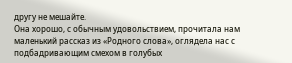другу не мешайте.
Она хорошо, с обычным удовольствием, прочитала нам маленький рассказ из «Родного слова», оглядела нас с подбадривающим смехом в голубых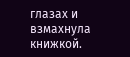глазах и взмахнула книжкой.